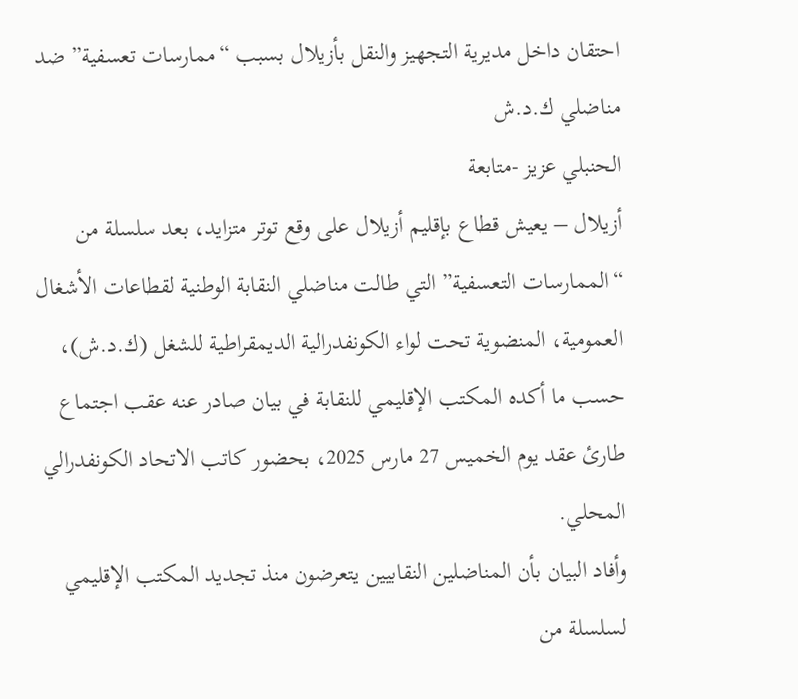احتقان داخل مديرية التجهيز والنقل بأزيلال بسبب “ممارسات تعسفية” ضد مناضلي ك.د.ش
الحنبلي عزيز -متابعة
أزيلال – يعيش قطاع بإقليم أزيلال على وقع توتر متزايد، بعد سلسلة من “الممارسات التعسفية” التي طالت مناضلي النقابة الوطنية لقطاعات الأشغال العمومية، المنضوية تحت لواء الكونفدرالية الديمقراطية للشغل (ك.د.ش)، حسب ما أكده المكتب الإقليمي للنقابة في بيان صادر عنه عقب اجتماع طارئ عقد يوم الخميس 27 مارس 2025، بحضور كاتب الاتحاد الكونفدرالي المحلي.
وأفاد البيان بأن المناضلين النقابيين يتعرضون منذ تجديد المكتب الإقليمي لسلسلة من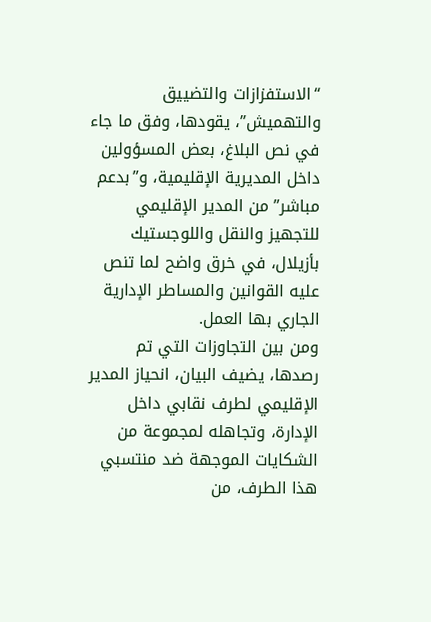“الاستفزازات والتضييق والتهميش”، يقودها، وفق ما جاء في نص البلاغ، بعض المسؤولين داخل المديرية الإقليمية، و”بدعم مباشر” من المدير الإقليمي للتجهيز والنقل واللوجستيك بأزيلال، في خرق واضح لما تنص عليه القوانين والمساطر الإدارية الجاري بها العمل.
ومن بين التجاوزات التي تم رصدها، يضيف البيان، انحياز المدير الإقليمي لطرف نقابي داخل الإدارة، وتجاهله لمجموعة من الشكايات الموجهة ضد منتسبي هذا الطرف، من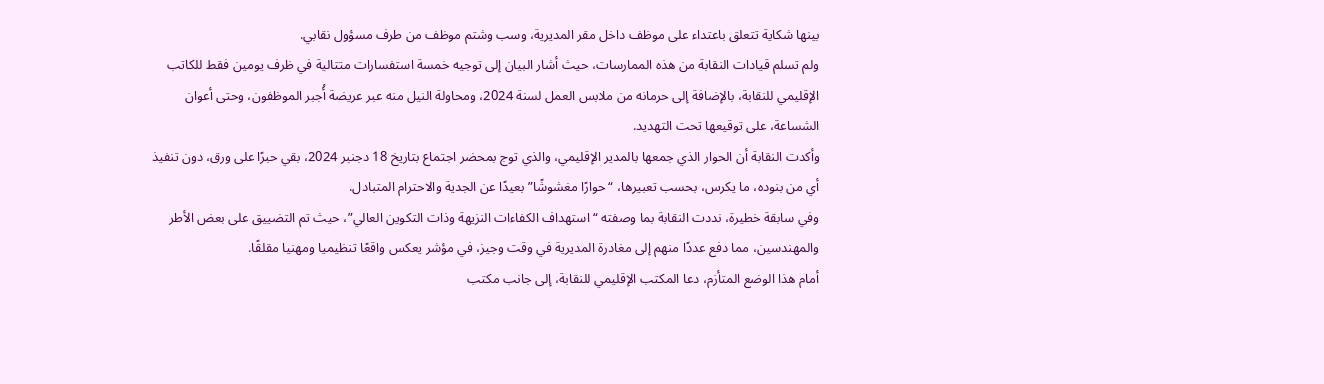بينها شكاية تتعلق باعتداء على موظف داخل مقر المديرية، وسب وشتم موظف من طرف مسؤول نقابي.
ولم تسلم قيادات النقابة من هذه الممارسات، حيث أشار البيان إلى توجيه خمسة استفسارات متتالية في ظرف يومين فقط للكاتب الإقليمي للنقابة، بالإضافة إلى حرمانه من ملابس العمل لسنة 2024، ومحاولة النيل منه عبر عريضة أُجبر الموظفون، وحتى أعوان الشساعة، على توقيعها تحت التهديد.
وأكدت النقابة أن الحوار الذي جمعها بالمدير الإقليمي، والذي توج بمحضر اجتماع بتاريخ 18 دجنبر 2024، بقي حبرًا على ورق، دون تنفيذ أي من بنوده، ما يكرس، بحسب تعبيرها، “حوارًا مغشوشًا” بعيدًا عن الجدية والاحترام المتبادل.
وفي سابقة خطيرة، نددت النقابة بما وصفته “استهداف الكفاءات النزيهة وذات التكوين العالي”، حيث تم التضييق على بعض الأطر والمهندسين، مما دفع عددًا منهم إلى مغادرة المديرية في وقت وجيز، في مؤشر يعكس واقعًا تنظيميا ومهنيا مقلقًا.
أمام هذا الوضع المتأزم، دعا المكتب الإقليمي للنقابة، إلى جانب مكتب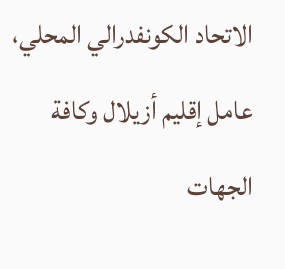الاتحاد الكونفدرالي المحلي، عامل إقليم أزيلال وكافة الجهات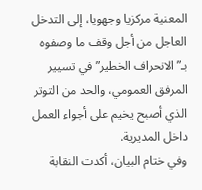المعنية مركزيا وجهويا، إلى التدخل العاجل من أجل وقف ما وصفوه بـ”الانحراف الخطير” في تسيير المرفق العمومي، والحد من التوتر الذي أصبح يخيم على أجواء العمل داخل المديرية.
وفي ختام البيان، أكدت النقابة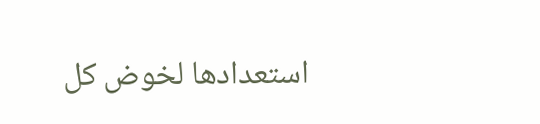استعدادها لخوض كل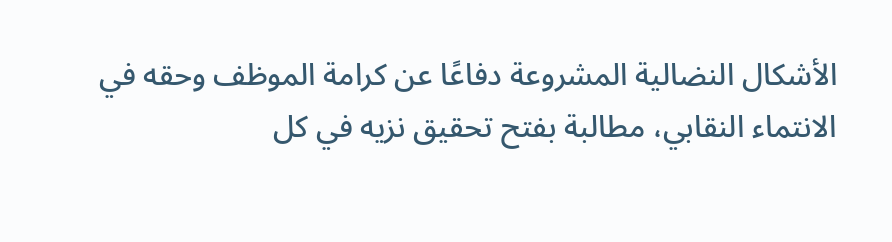الأشكال النضالية المشروعة دفاعًا عن كرامة الموظف وحقه في الانتماء النقابي، مطالبة بفتح تحقيق نزيه في كل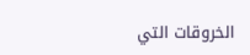الخروقات التي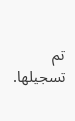تم تسجيلها.